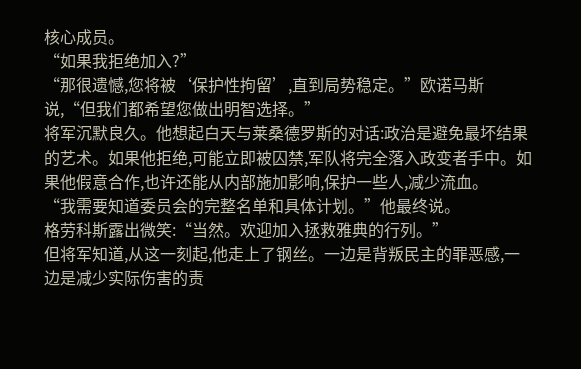核心成员。
“如果我拒绝加入?”
“那很遗憾,您将被‘保护性拘留’,直到局势稳定。”欧诺马斯说,“但我们都希望您做出明智选择。”
将军沉默良久。他想起白天与莱桑德罗斯的对话:政治是避免最坏结果的艺术。如果他拒绝,可能立即被囚禁,军队将完全落入政变者手中。如果他假意合作,也许还能从内部施加影响,保护一些人,减少流血。
“我需要知道委员会的完整名单和具体计划。”他最终说。
格劳科斯露出微笑:“当然。欢迎加入拯救雅典的行列。”
但将军知道,从这一刻起,他走上了钢丝。一边是背叛民主的罪恶感,一边是减少实际伤害的责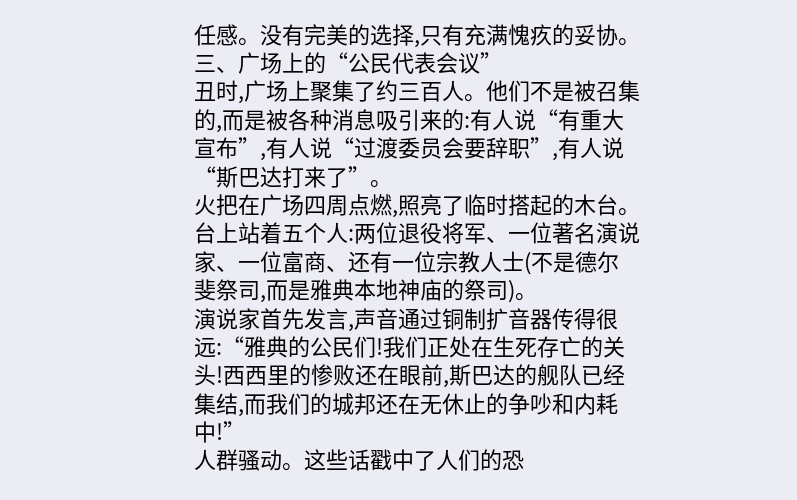任感。没有完美的选择,只有充满愧疚的妥协。
三、广场上的“公民代表会议”
丑时,广场上聚集了约三百人。他们不是被召集的,而是被各种消息吸引来的:有人说“有重大宣布”,有人说“过渡委员会要辞职”,有人说“斯巴达打来了”。
火把在广场四周点燃,照亮了临时搭起的木台。台上站着五个人:两位退役将军、一位著名演说家、一位富商、还有一位宗教人士(不是德尔斐祭司,而是雅典本地神庙的祭司)。
演说家首先发言,声音通过铜制扩音器传得很远:“雅典的公民们!我们正处在生死存亡的关头!西西里的惨败还在眼前,斯巴达的舰队已经集结,而我们的城邦还在无休止的争吵和内耗中!”
人群骚动。这些话戳中了人们的恐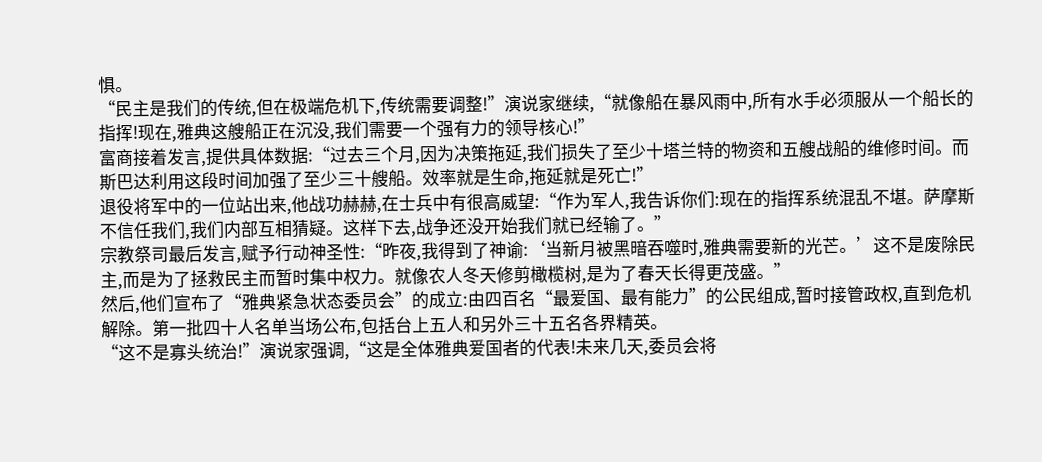惧。
“民主是我们的传统,但在极端危机下,传统需要调整!”演说家继续,“就像船在暴风雨中,所有水手必须服从一个船长的指挥!现在,雅典这艘船正在沉没,我们需要一个强有力的领导核心!”
富商接着发言,提供具体数据:“过去三个月,因为决策拖延,我们损失了至少十塔兰特的物资和五艘战船的维修时间。而斯巴达利用这段时间加强了至少三十艘船。效率就是生命,拖延就是死亡!”
退役将军中的一位站出来,他战功赫赫,在士兵中有很高威望:“作为军人,我告诉你们:现在的指挥系统混乱不堪。萨摩斯不信任我们,我们内部互相猜疑。这样下去,战争还没开始我们就已经输了。”
宗教祭司最后发言,赋予行动神圣性:“昨夜,我得到了神谕:‘当新月被黑暗吞噬时,雅典需要新的光芒。’这不是废除民主,而是为了拯救民主而暂时集中权力。就像农人冬天修剪橄榄树,是为了春天长得更茂盛。”
然后,他们宣布了“雅典紧急状态委员会”的成立:由四百名“最爱国、最有能力”的公民组成,暂时接管政权,直到危机解除。第一批四十人名单当场公布,包括台上五人和另外三十五名各界精英。
“这不是寡头统治!”演说家强调,“这是全体雅典爱国者的代表!未来几天,委员会将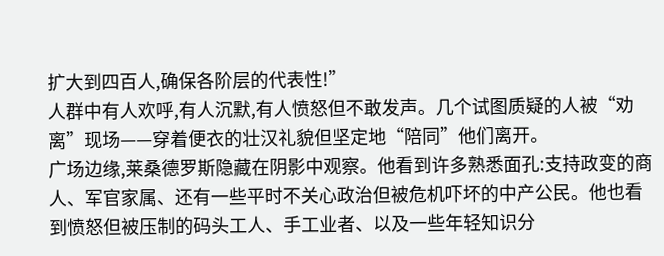扩大到四百人,确保各阶层的代表性!”
人群中有人欢呼,有人沉默,有人愤怒但不敢发声。几个试图质疑的人被“劝离”现场——穿着便衣的壮汉礼貌但坚定地“陪同”他们离开。
广场边缘,莱桑德罗斯隐藏在阴影中观察。他看到许多熟悉面孔:支持政变的商人、军官家属、还有一些平时不关心政治但被危机吓坏的中产公民。他也看到愤怒但被压制的码头工人、手工业者、以及一些年轻知识分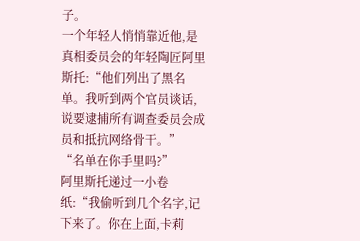子。
一个年轻人悄悄靠近他,是真相委员会的年轻陶匠阿里斯托:“他们列出了黑名单。我听到两个官员谈话,说要逮捕所有调查委员会成员和抵抗网络骨干。”
“名单在你手里吗?”
阿里斯托递过一小卷纸:“我偷听到几个名字,记下来了。你在上面,卡莉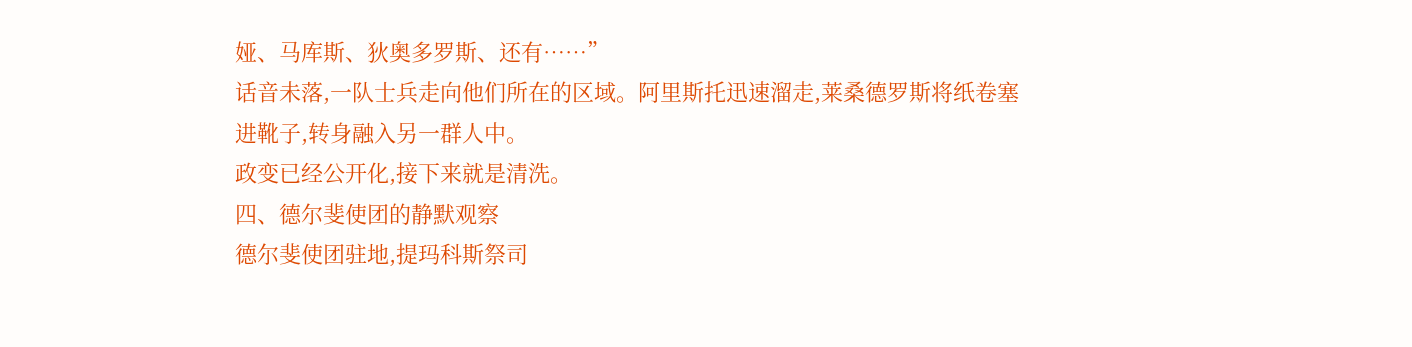娅、马库斯、狄奥多罗斯、还有……”
话音未落,一队士兵走向他们所在的区域。阿里斯托迅速溜走,莱桑德罗斯将纸卷塞进靴子,转身融入另一群人中。
政变已经公开化,接下来就是清洗。
四、德尔斐使团的静默观察
德尔斐使团驻地,提玛科斯祭司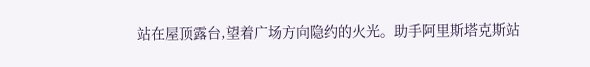站在屋顶露台,望着广场方向隐约的火光。助手阿里斯塔克斯站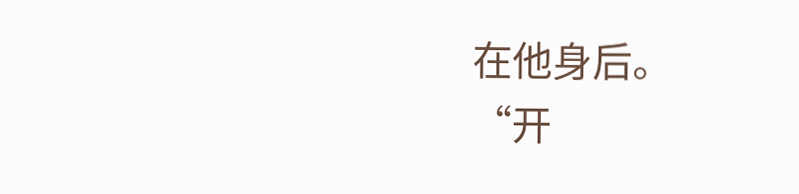在他身后。
“开